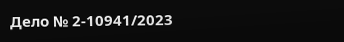Дело № 2-10941/2023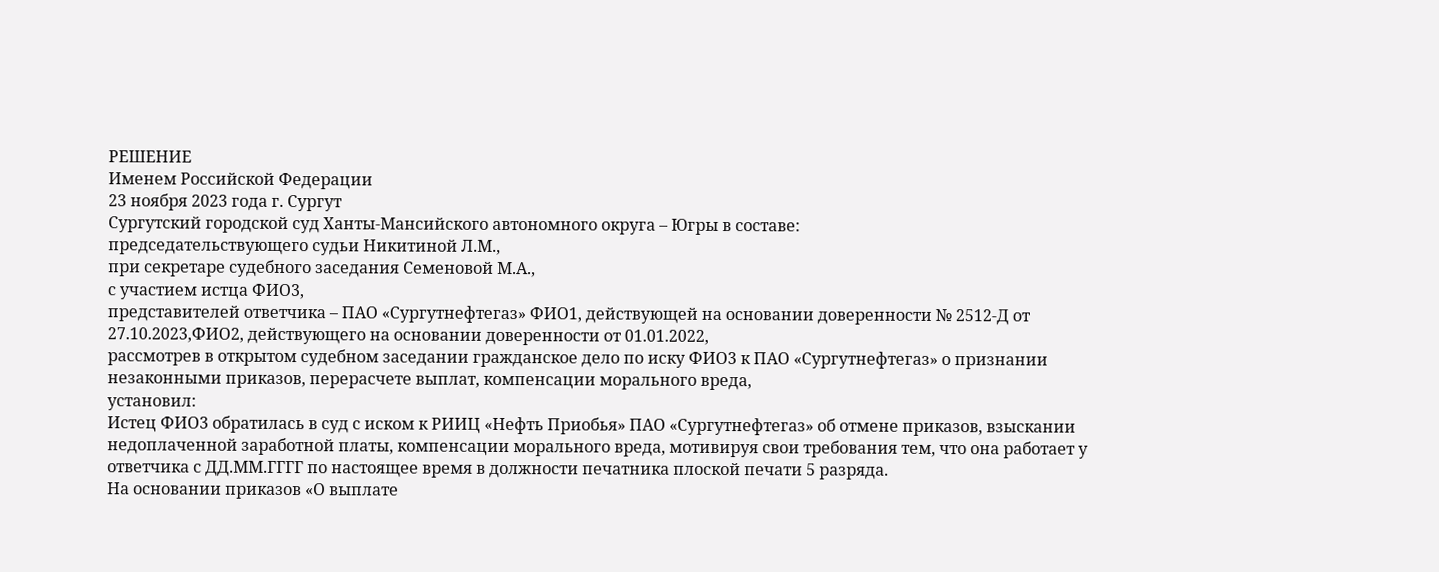РЕШЕНИЕ
Именем Российской Федерации
23 ноября 2023 года г. Сургут
Сургутский городской суд Ханты-Мансийского автономного округа – Югры в составе:
председательствующего судьи Никитиной Л.М.,
при секретаре судебного заседания Семеновой М.А.,
с участием истца ФИО3,
представителей ответчика – ПАО «Сургутнефтегаз» ФИО1, действующей на основании доверенности № 2512-Д от 27.10.2023,ФИО2, действующего на основании доверенности от 01.01.2022,
рассмотрев в открытом судебном заседании гражданское дело по иску ФИО3 к ПАО «Сургутнефтегаз» о признании незаконными приказов, перерасчете выплат, компенсации морального вреда,
установил:
Истец ФИО3 обратилась в суд с иском к РИИЦ «Нефть Приобья» ПАО «Сургутнефтегаз» об отмене приказов, взыскании недоплаченной заработной платы, компенсации морального вреда, мотивируя свои требования тем, что она работает у ответчика с ДД.ММ.ГГГГ по настоящее время в должности печатника плоской печати 5 разряда.
На основании приказов «О выплате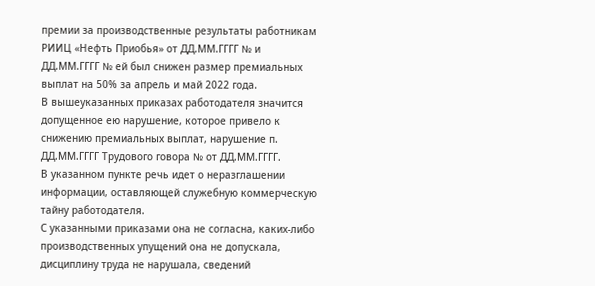премии за производственные результаты работникам РИИЦ «Нефть Приобья» от ДД.ММ.ГГГГ № и ДД.ММ.ГГГГ № ей был снижен размер премиальных выплат на 50% за апрель и май 2022 года.
В вышеуказанных приказах работодателя значится допущенное ею нарушение, которое привело к снижению премиальных выплат, нарушение п. ДД.ММ.ГГГГ Трудового говора № от ДД.ММ.ГГГГ.
В указанном пункте речь идет о неразглашении информации, оставляющей служебную коммерческую тайну работодателя.
С указанными приказами она не согласна, каких-либо производственных упущений она не допускала, дисциплину труда не нарушала, сведений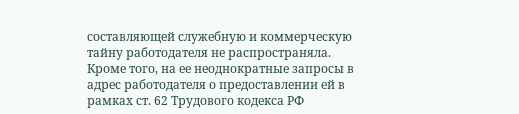составляющей служебную и коммерческую тайну работодателя не распространяла.
Кроме того, на ее неоднократные запросы в адрес работодателя о предоставлении ей в рамках ст. 62 Трудового кодекса РФ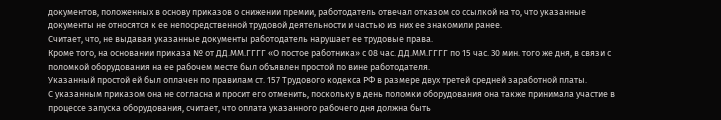документов, положенных в основу приказов о снижении премии, работодатель отвечал отказом со ссылкой на то, что указанные документы не относятся к ее непосредственной трудовой деятельности и частью из них ее знакомили ранее.
Считает, что, не выдавая указанные документы работодатель нарушает ее трудовые права.
Кроме того, на основании приказа № от ДД.ММ.ГГГГ «О постое работника» с 08 час. ДД.ММ.ГГГГ по 15 час. 30 мин. того же дня, в связи с поломкой оборудования на ее рабочем месте был объявлен простой по вине работодателя.
Указанный простой ей был оплачен по правилам ст. 157 Трудового кодекса РФ в размере двух третей средней заработной платы.
С указанным приказом она не согласна и просит его отменить, поскольку в день поломки оборудования она также принимала участие в процессе запуска оборудования, считает, что оплата указанного рабочего дня должна быть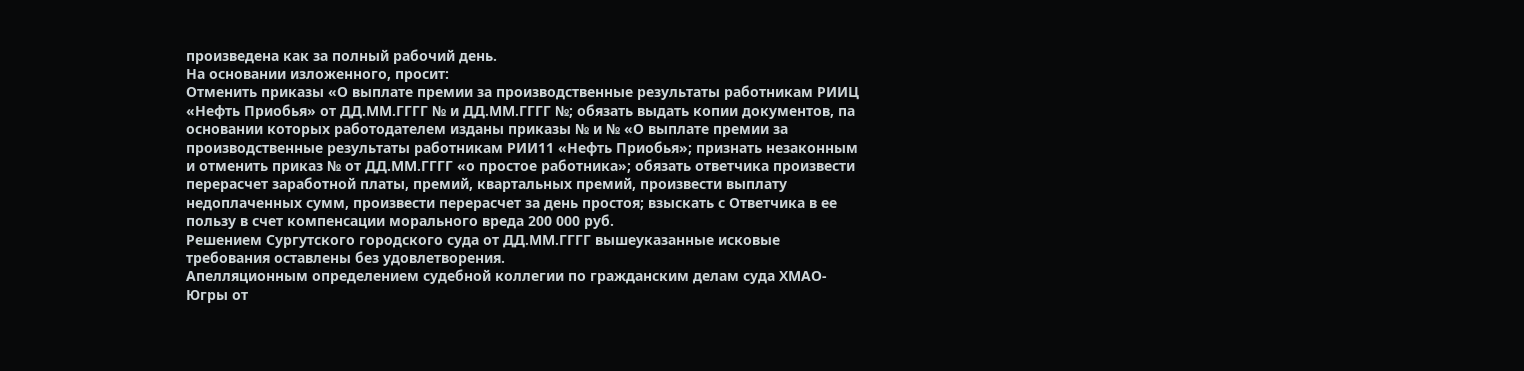произведена как за полный рабочий день.
На основании изложенного, просит:
Отменить приказы «О выплате премии за производственные результаты работникам РИИЦ «Нефть Приобья» от ДД.ММ.ГГГГ № и ДД.ММ.ГГГГ №; обязать выдать копии документов, па основании которых работодателем изданы приказы № и № «О выплате премии за производственные результаты работникам РИИ11 «Нефть Приобья»; признать незаконным и отменить приказ № от ДД.ММ.ГГГГ «о простое работника»; обязать ответчика произвести перерасчет заработной платы, премий, квартальных премий, произвести выплату недоплаченных сумм, произвести перерасчет за день простоя; взыскать с Ответчика в ее пользу в счет компенсации морального вреда 200 000 руб.
Решением Сургутского городского суда от ДД.ММ.ГГГГ вышеуказанные исковые требования оставлены без удовлетворения.
Апелляционным определением судебной коллегии по гражданским делам суда ХМАО-Югры от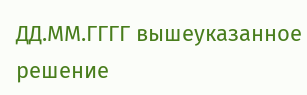ДД.ММ.ГГГГ вышеуказанное решение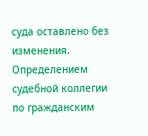суда оставлено без изменения.
Определением судебной коллегии по гражданским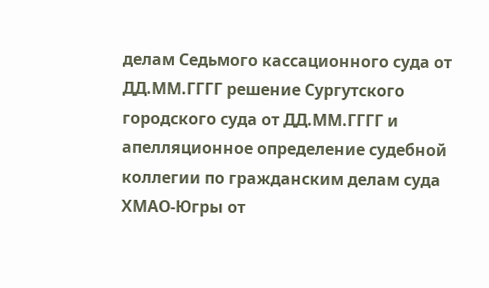делам Седьмого кассационного суда от ДД.ММ.ГГГГ решение Сургутского городского суда от ДД.ММ.ГГГГ и апелляционное определение судебной коллегии по гражданским делам суда ХМАО-Югры от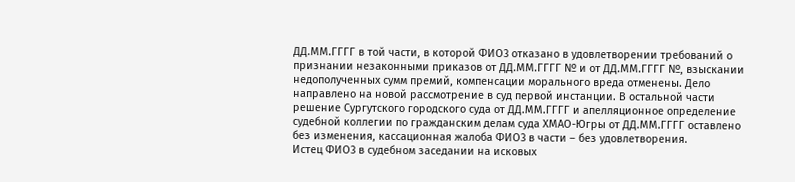ДД.ММ.ГГГГ в той части, в которой ФИО3 отказано в удовлетворении требований о признании незаконными приказов от ДД.ММ.ГГГГ № и от ДД.ММ.ГГГГ №, взыскании недополученных сумм премий, компенсации морального вреда отменены. Дело направлено на новой рассмотрение в суд первой инстанции. В остальной части решение Сургутского городского суда от ДД.ММ.ГГГГ и апелляционное определение судебной коллегии по гражданским делам суда ХМАО-Югры от ДД.ММ.ГГГГ оставлено без изменения, кассационная жалоба ФИО3 в части – без удовлетворения.
Истец ФИО3 в судебном заседании на исковых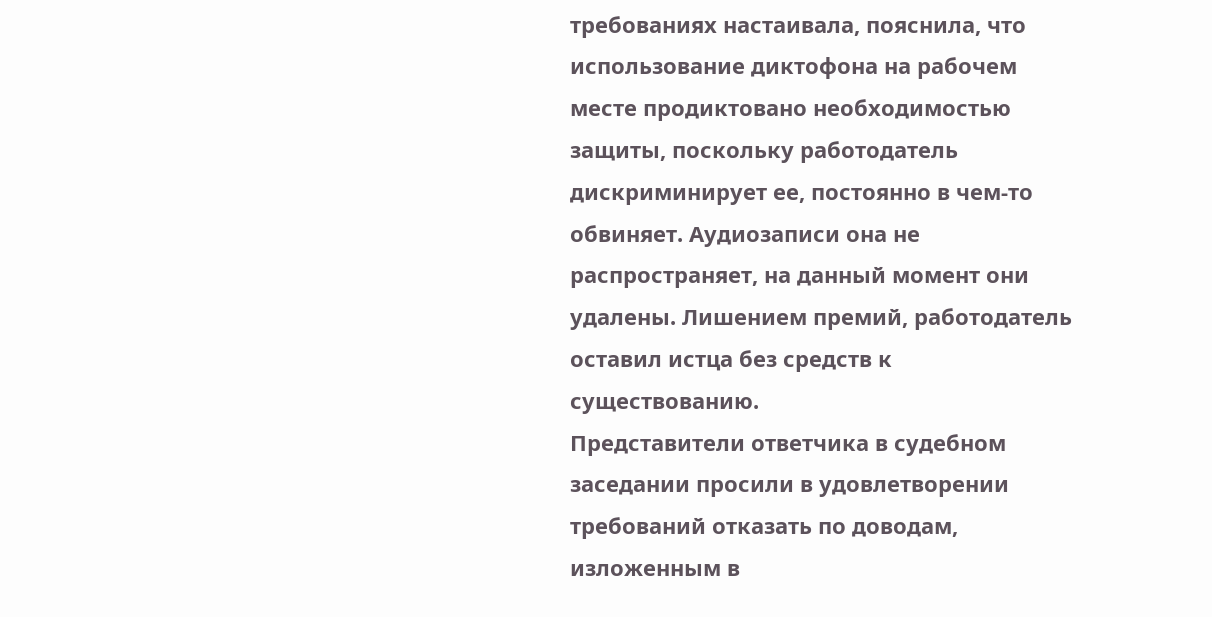требованиях настаивала, пояснила, что использование диктофона на рабочем месте продиктовано необходимостью защиты, поскольку работодатель дискриминирует ее, постоянно в чем-то обвиняет. Аудиозаписи она не распространяет, на данный момент они удалены. Лишением премий, работодатель оставил истца без средств к существованию.
Представители ответчика в судебном заседании просили в удовлетворении требований отказать по доводам, изложенным в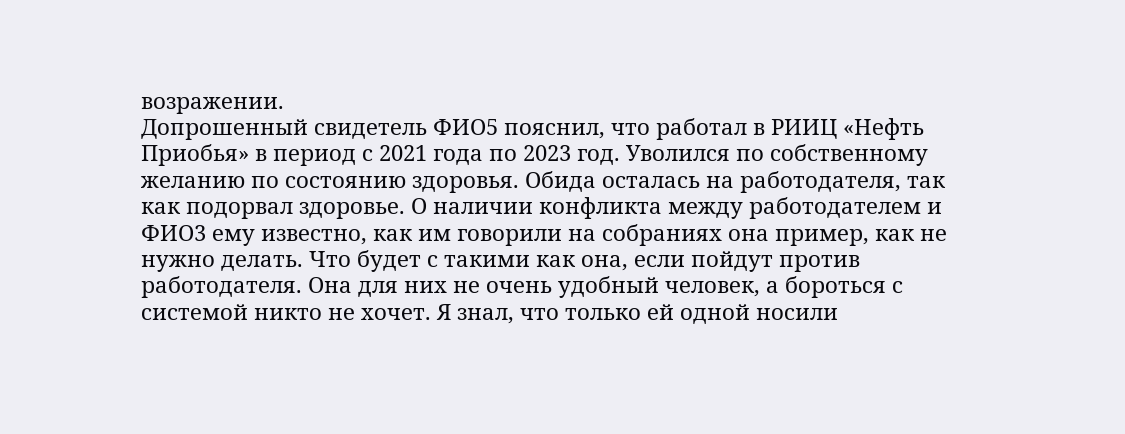возражении.
Допрошенный свидетель ФИО5 пояснил, что работал в РИИЦ «Нефть Приобья» в период с 2021 года по 2023 год. Уволился по собственному желанию по состоянию здоровья. Обида осталась на работодателя, так как подорвал здоровье. О наличии конфликта между работодателем и ФИО3 ему известно, как им говорили на собраниях она пример, как не нужно делать. Что будет с такими как она, если пойдут против работодателя. Она для них не очень удобный человек, а бороться с системой никто не хочет. Я знал, что только ей одной носили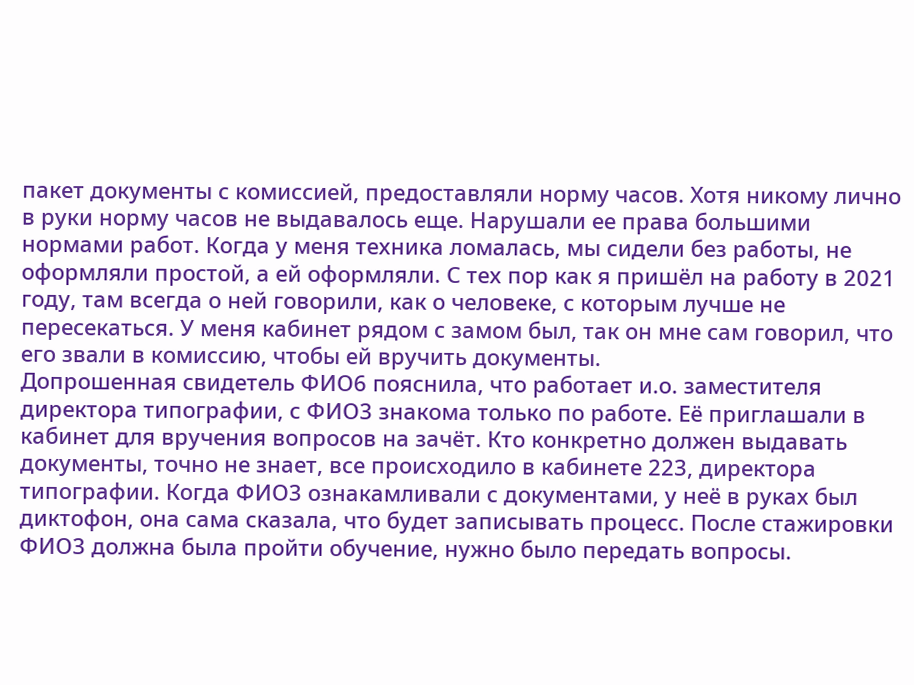пакет документы с комиссией, предоставляли норму часов. Хотя никому лично в руки норму часов не выдавалось еще. Нарушали ее права большими нормами работ. Когда у меня техника ломалась, мы сидели без работы, не оформляли простой, а ей оформляли. С тех пор как я пришёл на работу в 2021 году, там всегда о ней говорили, как о человеке, с которым лучше не пересекаться. У меня кабинет рядом с замом был, так он мне сам говорил, что его звали в комиссию, чтобы ей вручить документы.
Допрошенная свидетель ФИО6 пояснила, что работает и.о. заместителя директора типографии, с ФИО3 знакома только по работе. Её приглашали в кабинет для вручения вопросов на зачёт. Кто конкретно должен выдавать документы, точно не знает, все происходило в кабинете 223, директора типографии. Когда ФИО3 ознакамливали с документами, у неё в руках был диктофон, она сама сказала, что будет записывать процесс. После стажировки ФИО3 должна была пройти обучение, нужно было передать вопросы.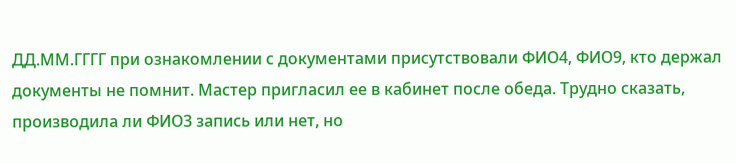ДД.ММ.ГГГГ при ознакомлении с документами присутствовали ФИО4, ФИО9, кто держал документы не помнит. Мастер пригласил ее в кабинет после обеда. Трудно сказать, производила ли ФИО3 запись или нет, но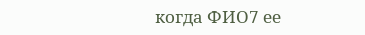когда ФИО7 ее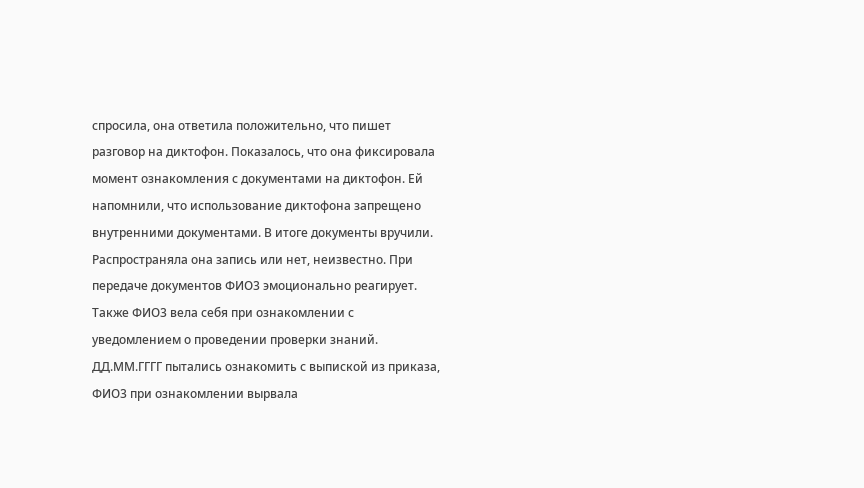спросила, она ответила положительно, что пишет разговор на диктофон. Показалось, что она фиксировала момент ознакомления с документами на диктофон. Ей напомнили, что использование диктофона запрещено внутренними документами. В итоге документы вручили. Распространяла она запись или нет, неизвестно. При передаче документов ФИО3 эмоционально реагирует. Также ФИО3 вела себя при ознакомлении с уведомлением о проведении проверки знаний. ДД.ММ.ГГГГ пытались ознакомить с выпиской из приказа, ФИО3 при ознакомлении вырвала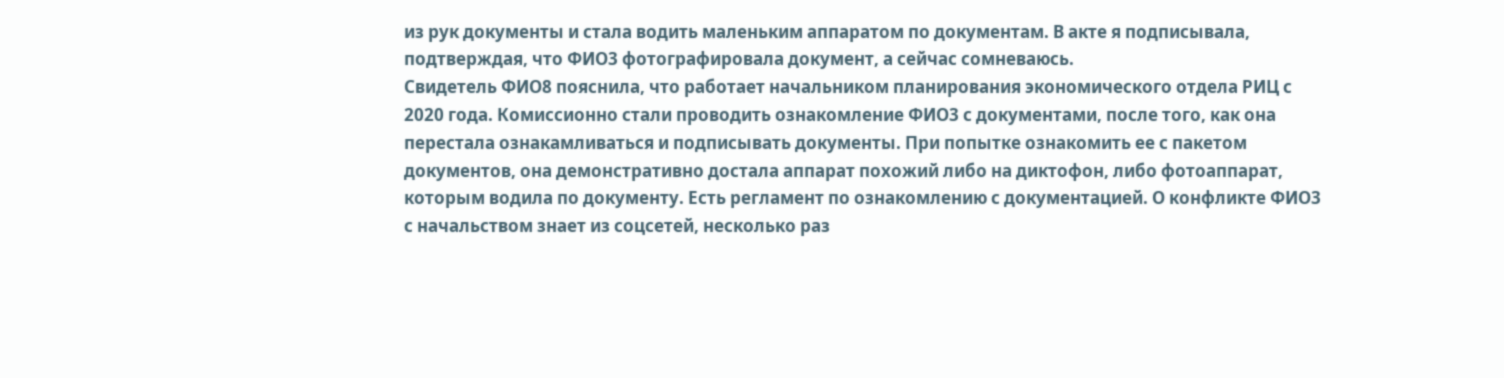из рук документы и стала водить маленьким аппаратом по документам. В акте я подписывала, подтверждая, что ФИО3 фотографировала документ, а сейчас сомневаюсь.
Свидетель ФИО8 пояснила, что работает начальником планирования экономического отдела РИЦ с 2020 года. Комиссионно стали проводить ознакомление ФИО3 с документами, после того, как она перестала ознакамливаться и подписывать документы. При попытке ознакомить ее с пакетом документов, она демонстративно достала аппарат похожий либо на диктофон, либо фотоаппарат, которым водила по документу. Есть регламент по ознакомлению с документацией. О конфликте ФИО3 с начальством знает из соцсетей, несколько раз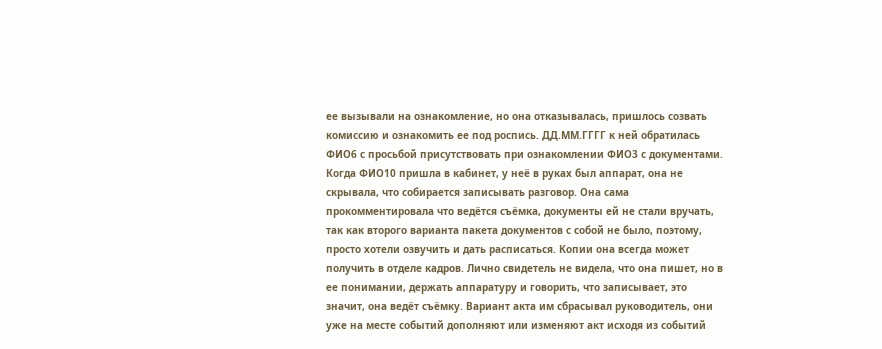ее вызывали на ознакомление, но она отказывалась, пришлось созвать комиссию и ознакомить ее под роспись. ДД.ММ.ГГГГ к ней обратилась ФИО6 с просьбой присутствовать при ознакомлении ФИО3 с документами. Когда ФИО10 пришла в кабинет, у неё в руках был аппарат, она не скрывала, что собирается записывать разговор. Она сама прокомментировала что ведётся съёмка, документы ей не стали вручать, так как второго варианта пакета документов с собой не было, поэтому, просто хотели озвучить и дать расписаться. Копии она всегда может получить в отделе кадров. Лично свидетель не видела, что она пишет, но в ее понимании, держать аппаратуру и говорить, что записывает, это значит, она ведёт съёмку. Вариант акта им сбрасывал руководитель, они уже на месте событий дополняют или изменяют акт исходя из событий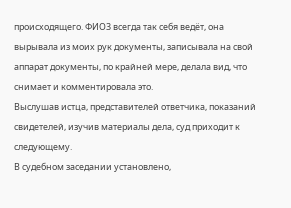происходящего. ФИО3 всегда так себя ведёт, она вырывала из моих рук документы, записывала на свой аппарат документы, по крайней мере, делала вид, что снимает и комментировала это.
Выслушав истца, представителей ответчика, показаний свидетелей, изучив материалы дела, суд приходит к следующему.
В судебном заседании установлено,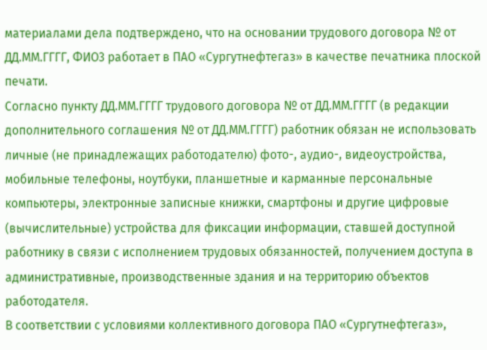материалами дела подтверждено, что на основании трудового договора № от ДД.ММ.ГГГГ, ФИО3 работает в ПАО «Сургутнефтегаз» в качестве печатника плоской печати.
Согласно пункту ДД.ММ.ГГГГ трудового договора № от ДД.ММ.ГГГГ (в редакции дополнительного соглашения № от ДД.ММ.ГГГГ) работник обязан не использовать личные (не принадлежащих работодателю) фото-, аудио-, видеоустройства, мобильные телефоны, ноутбуки, планшетные и карманные персональные компьютеры, электронные записные книжки, смартфоны и другие цифровые (вычислительные) устройства для фиксации информации, ставшей доступной работнику в связи с исполнением трудовых обязанностей, получением доступа в административные, производственные здания и на территорию объектов работодателя.
В соответствии с условиями коллективного договора ПАО «Сургутнефтегаз»,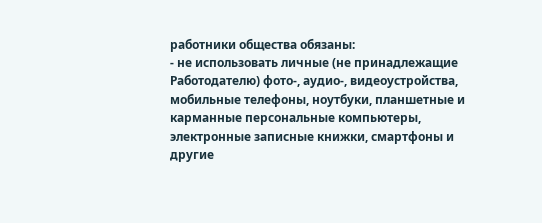работники общества обязаны:
- не использовать личные (не принадлежащие Работодателю) фото-, аудио-, видеоустройства, мобильные телефоны, ноутбуки, планшетные и карманные персональные компьютеры, электронные записные книжки, смартфоны и другие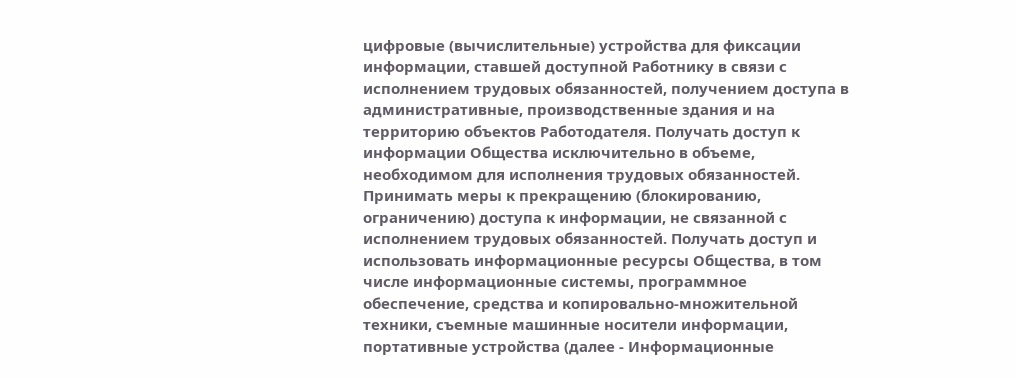цифровые (вычислительные) устройства для фиксации информации, ставшей доступной Работнику в связи с исполнением трудовых обязанностей, получением доступа в административные, производственные здания и на территорию объектов Работодателя. Получать доступ к информации Общества исключительно в объеме, необходимом для исполнения трудовых обязанностей. Принимать меры к прекращению (блокированию, ограничению) доступа к информации, не связанной с исполнением трудовых обязанностей. Получать доступ и использовать информационные ресурсы Общества, в том числе информационные системы, программное обеспечение, средства и копировально-множительной техники, съемные машинные носители информации, портативные устройства (далее - Информационные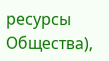ресурсы Общества),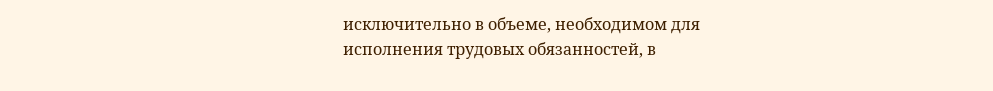исключительно в объеме, необходимом для исполнения трудовых обязанностей, в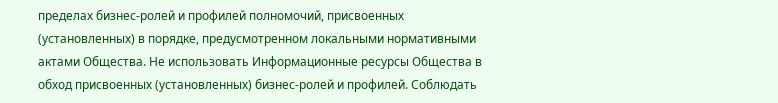пределах бизнес-ролей и профилей полномочий, присвоенных (установленных) в порядке, предусмотренном локальными нормативными актами Общества. Не использовать Информационные ресурсы Общества в обход присвоенных (установленных) бизнес-ролей и профилей. Соблюдать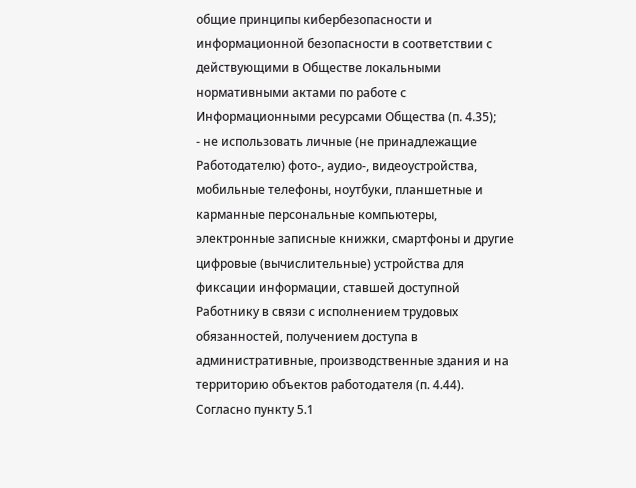общие принципы кибербезопасности и информационной безопасности в соответствии с действующими в Обществе локальными нормативными актами по работе с Информационными ресурсами Общества (п. 4.35);
- не использовать личные (не принадлежащие Работодателю) фото-, аудио-, видеоустройства, мобильные телефоны, ноутбуки, планшетные и карманные персональные компьютеры, электронные записные книжки, смартфоны и другие цифровые (вычислительные) устройства для фиксации информации, ставшей доступной Работнику в связи с исполнением трудовых обязанностей, получением доступа в административные, производственные здания и на территорию объектов работодателя (п. 4.44).
Согласно пункту 5.1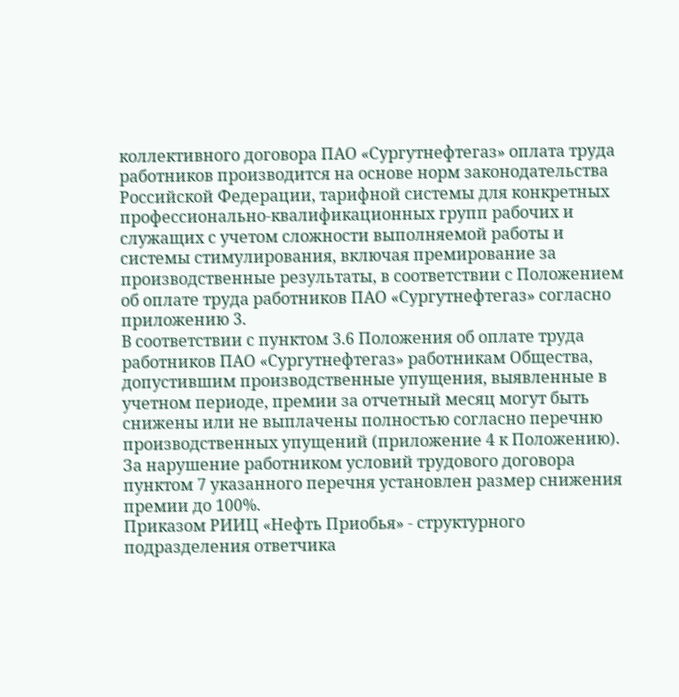коллективного договора ПАО «Сургутнефтегаз» оплата труда работников производится на основе норм законодательства Российской Федерации, тарифной системы для конкретных профессионально-квалификационных групп рабочих и служащих с учетом сложности выполняемой работы и системы стимулирования, включая премирование за производственные результаты, в соответствии с Положением об оплате труда работников ПАО «Сургутнефтегаз» согласно приложению 3.
В соответствии с пунктом 3.6 Положения об оплате труда работников ПАО «Сургутнефтегаз» работникам Общества, допустившим производственные упущения, выявленные в учетном периоде, премии за отчетный месяц могут быть снижены или не выплачены полностью согласно перечню производственных упущений (приложение 4 к Положению). За нарушение работником условий трудового договора пунктом 7 указанного перечня установлен размер снижения премии до 100%.
Приказом РИИЦ «Нефть Приобья» - структурного подразделения ответчика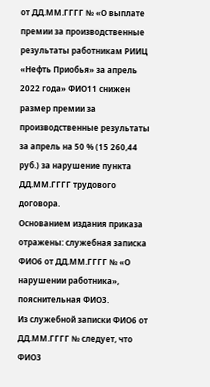от ДД.ММ.ГГГГ № «О выплате премии за производственные результаты работникам РИИЦ «Нефть Приобья» за апрель 2022 года» ФИО11 снижен размер премии за производственные результаты за апрель на 50 % (15 260,44 руб.) за нарушение пункта ДД.ММ.ГГГГ трудового договора.
Основанием издания приказа отражены: служебная записка ФИО6 от ДД.ММ.ГГГГ № «О нарушении работника», пояснительная ФИО3.
Из служебной записки ФИО6 от ДД.ММ.ГГГГ № следует, что ФИО3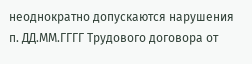неоднократно допускаются нарушения п. ДД.ММ.ГГГГ Трудового договора от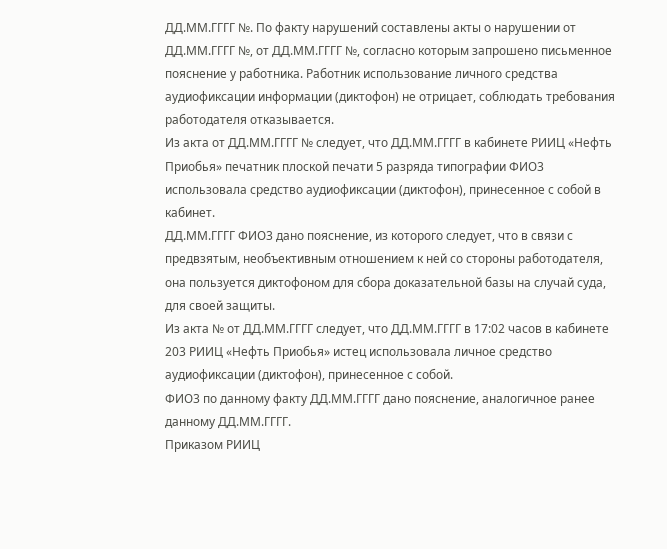ДД.ММ.ГГГГ №. По факту нарушений составлены акты о нарушении от ДД.ММ.ГГГГ №, от ДД.ММ.ГГГГ №, согласно которым запрошено письменное пояснение у работника. Работник использование личного средства аудиофиксации информации (диктофон) не отрицает, соблюдать требования работодателя отказывается.
Из акта от ДД.ММ.ГГГГ № следует, что ДД.ММ.ГГГГ в кабинете РИИЦ «Нефть Приобья» печатник плоской печати 5 разряда типографии ФИО3 использовала средство аудиофиксации (диктофон), принесенное с собой в кабинет.
ДД.ММ.ГГГГ ФИО3 дано пояснение, из которого следует, что в связи с предвзятым, необъективным отношением к ней со стороны работодателя, она пользуется диктофоном для сбора доказательной базы на случай суда, для своей защиты.
Из акта № от ДД.ММ.ГГГГ следует, что ДД.ММ.ГГГГ в 17:02 часов в кабинете 203 РИИЦ «Нефть Приобья» истец использовала личное средство аудиофиксации (диктофон), принесенное с собой.
ФИО3 по данному факту ДД.ММ.ГГГГ дано пояснение, аналогичное ранее данному ДД.ММ.ГГГГ.
Приказом РИИЦ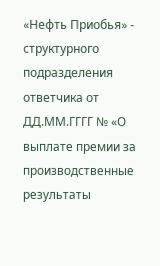«Нефть Приобья» - структурного подразделения ответчика от ДД.ММ.ГГГГ № «О выплате премии за производственные результаты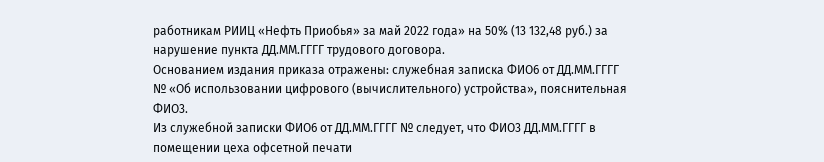работникам РИИЦ «Нефть Приобья» за май 2022 года» на 50% (13 132,48 руб.) за нарушение пункта ДД.ММ.ГГГГ трудового договора.
Основанием издания приказа отражены: служебная записка ФИО6 от ДД.ММ.ГГГГ № «Об использовании цифрового (вычислительного) устройства», пояснительная ФИО3.
Из служебной записки ФИО6 от ДД.ММ.ГГГГ № следует, что ФИО3 ДД.ММ.ГГГГ в помещении цеха офсетной печати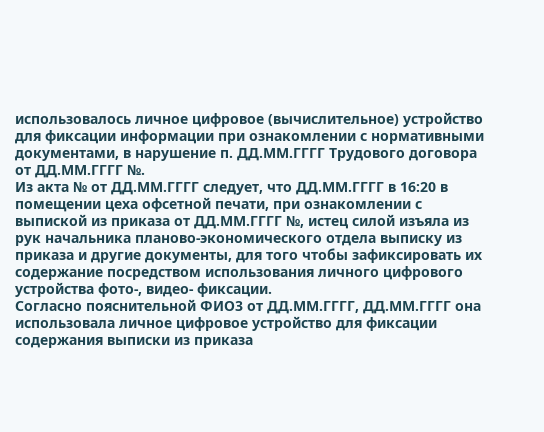использовалось личное цифровое (вычислительное) устройство для фиксации информации при ознакомлении с нормативными документами, в нарушение п. ДД.ММ.ГГГГ Трудового договора от ДД.ММ.ГГГГ №.
Из акта № от ДД.ММ.ГГГГ следует, что ДД.ММ.ГГГГ в 16:20 в помещении цеха офсетной печати, при ознакомлении с выпиской из приказа от ДД.ММ.ГГГГ №, истец силой изъяла из рук начальника планово-экономического отдела выписку из приказа и другие документы, для того чтобы зафиксировать их содержание посредством использования личного цифрового устройства фото-, видео- фиксации.
Согласно пояснительной ФИО3 от ДД.ММ.ГГГГ, ДД.ММ.ГГГГ она использовала личное цифровое устройство для фиксации содержания выписки из приказа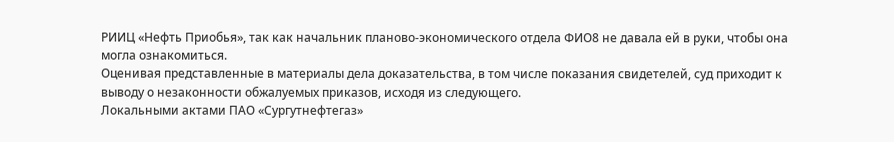РИИЦ «Нефть Приобья», так как начальник планово-экономического отдела ФИО8 не давала ей в руки, чтобы она могла ознакомиться.
Оценивая представленные в материалы дела доказательства, в том числе показания свидетелей, суд приходит к выводу о незаконности обжалуемых приказов, исходя из следующего.
Локальными актами ПАО «Сургутнефтегаз»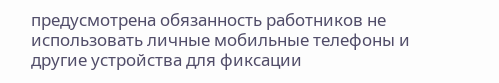предусмотрена обязанность работников не использовать личные мобильные телефоны и другие устройства для фиксации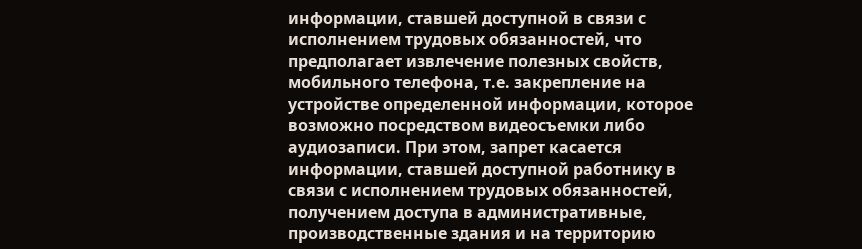информации, ставшей доступной в связи с исполнением трудовых обязанностей, что предполагает извлечение полезных свойств, мобильного телефона, т.е. закрепление на устройстве определенной информации, которое возможно посредством видеосъемки либо аудиозаписи. При этом, запрет касается информации, ставшей доступной работнику в связи с исполнением трудовых обязанностей, получением доступа в административные, производственные здания и на территорию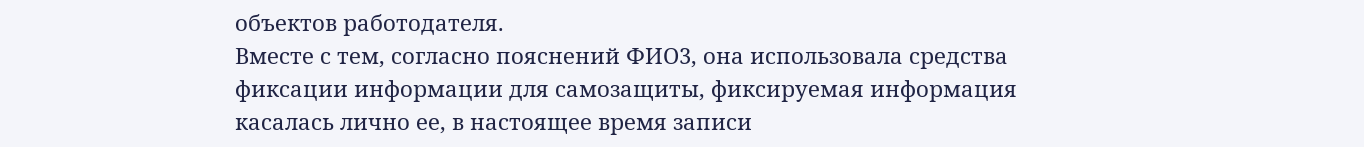объектов работодателя.
Вместе с тем, согласно пояснений ФИО3, она использовала средства фиксации информации для самозащиты, фиксируемая информация касалась лично ее, в настоящее время записи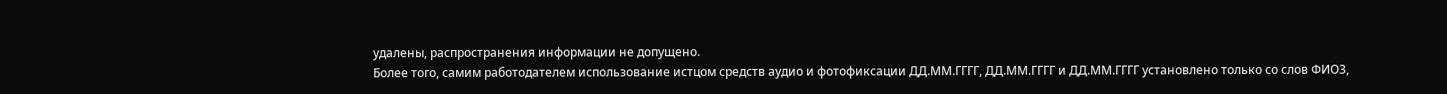удалены, распространения информации не допущено.
Более того, самим работодателем использование истцом средств аудио и фотофиксации ДД.ММ.ГГГГ, ДД.ММ.ГГГГ и ДД.ММ.ГГГГ установлено только со слов ФИО3,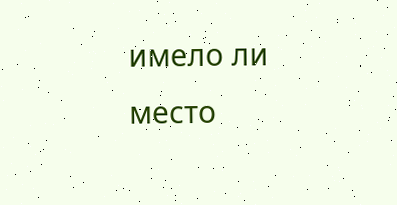имело ли место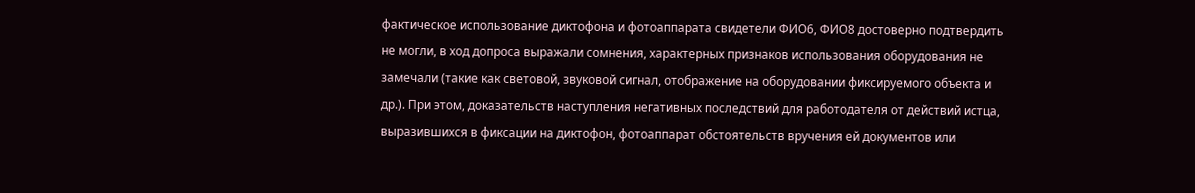фактическое использование диктофона и фотоаппарата свидетели ФИО6, ФИО8 достоверно подтвердить не могли, в ход допроса выражали сомнения, характерных признаков использования оборудования не замечали (такие как световой, звуковой сигнал, отображение на оборудовании фиксируемого объекта и др.). При этом, доказательств наступления негативных последствий для работодателя от действий истца, выразившихся в фиксации на диктофон, фотоаппарат обстоятельств вручения ей документов или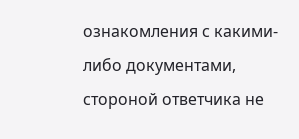ознакомления с какими-либо документами, стороной ответчика не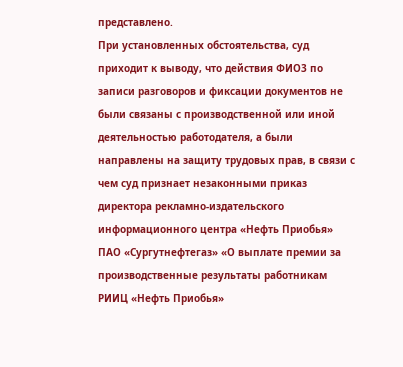представлено.
При установленных обстоятельства, суд приходит к выводу, что действия ФИО3 по записи разговоров и фиксации документов не были связаны с производственной или иной деятельностью работодателя, а были направлены на защиту трудовых прав, в связи с чем суд признает незаконными приказ директора рекламно-издательского информационного центра «Нефть Приобья» ПАО «Сургутнефтегаз» «О выплате премии за производственные результаты работникам РИИЦ «Нефть Приобья»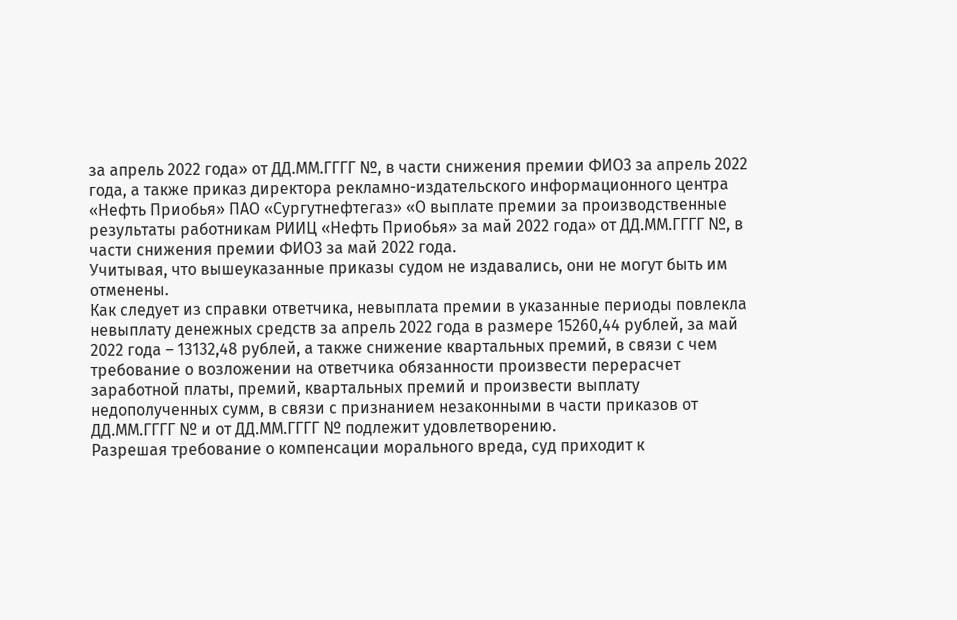за апрель 2022 года» от ДД.ММ.ГГГГ №, в части снижения премии ФИО3 за апрель 2022 года, а также приказ директора рекламно-издательского информационного центра «Нефть Приобья» ПАО «Сургутнефтегаз» «О выплате премии за производственные результаты работникам РИИЦ «Нефть Приобья» за май 2022 года» от ДД.ММ.ГГГГ №, в части снижения премии ФИО3 за май 2022 года.
Учитывая, что вышеуказанные приказы судом не издавались, они не могут быть им отменены.
Как следует из справки ответчика, невыплата премии в указанные периоды повлекла невыплату денежных средств за апрель 2022 года в размере 15260,44 рублей, за май 2022 года – 13132,48 рублей, а также снижение квартальных премий, в связи с чем требование о возложении на ответчика обязанности произвести перерасчет заработной платы, премий, квартальных премий и произвести выплату недополученных сумм, в связи с признанием незаконными в части приказов от ДД.ММ.ГГГГ № и от ДД.ММ.ГГГГ № подлежит удовлетворению.
Разрешая требование о компенсации морального вреда, суд приходит к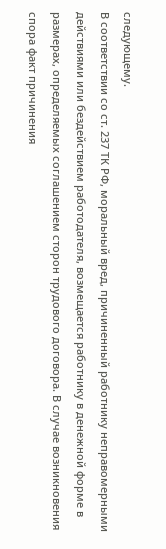следующему.
В соответствии со ст. 237 ТК РФ, моральный вред, причиненный работнику неправомерными действиями или бездействием работодателя, возмещается работнику в денежной форме в размерах, определяемых соглашением сторон трудового договора. В случае возникновения спора факт причинения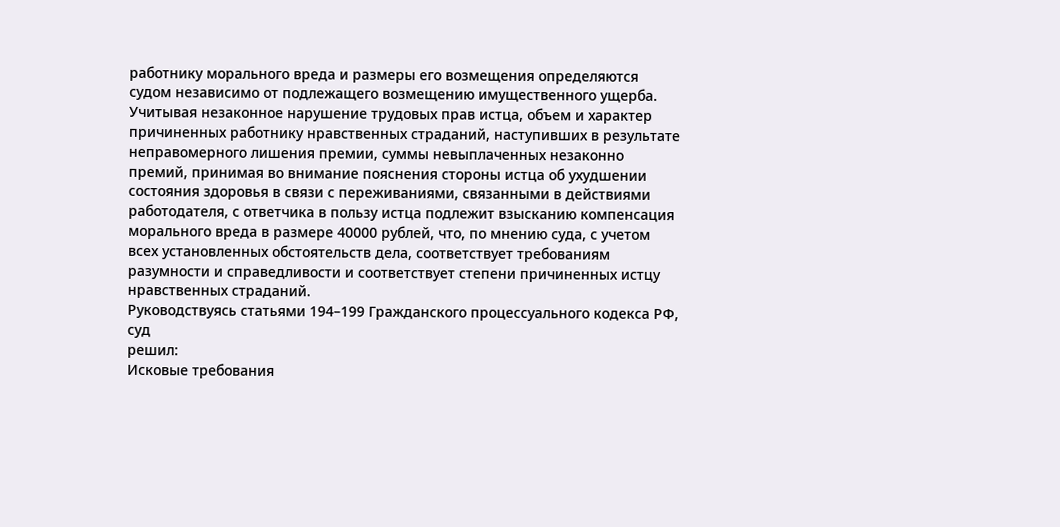работнику морального вреда и размеры его возмещения определяются судом независимо от подлежащего возмещению имущественного ущерба.
Учитывая незаконное нарушение трудовых прав истца, объем и характер причиненных работнику нравственных страданий, наступивших в результате неправомерного лишения премии, суммы невыплаченных незаконно премий, принимая во внимание пояснения стороны истца об ухудшении состояния здоровья в связи с переживаниями, связанными в действиями работодателя, с ответчика в пользу истца подлежит взысканию компенсация морального вреда в размере 40000 рублей, что, по мнению суда, с учетом всех установленных обстоятельств дела, соответствует требованиям разумности и справедливости и соответствует степени причиненных истцу нравственных страданий.
Руководствуясь статьями 194–199 Гражданского процессуального кодекса РФ, суд
решил:
Исковые требования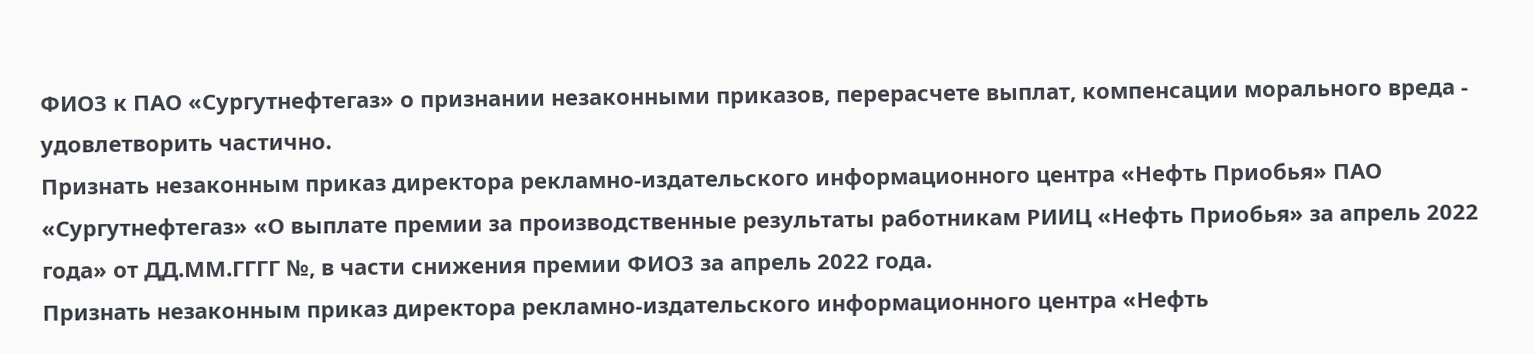ФИО3 к ПАО «Сургутнефтегаз» о признании незаконными приказов, перерасчете выплат, компенсации морального вреда - удовлетворить частично.
Признать незаконным приказ директора рекламно-издательского информационного центра «Нефть Приобья» ПАО «Сургутнефтегаз» «О выплате премии за производственные результаты работникам РИИЦ «Нефть Приобья» за апрель 2022 года» от ДД.ММ.ГГГГ №, в части снижения премии ФИО3 за апрель 2022 года.
Признать незаконным приказ директора рекламно-издательского информационного центра «Нефть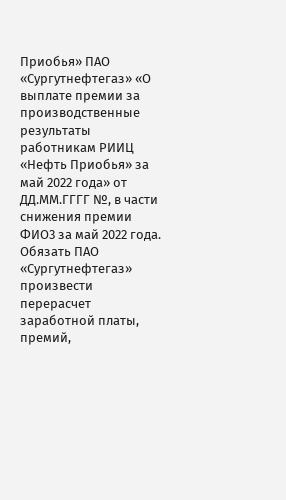Приобья» ПАО «Сургутнефтегаз» «О выплате премии за производственные результаты работникам РИИЦ «Нефть Приобья» за май 2022 года» от ДД.ММ.ГГГГ №, в части снижения премии ФИО3 за май 2022 года.
Обязать ПАО «Сургутнефтегаз» произвести перерасчет заработной платы, премий,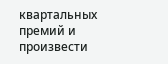квартальных премий и произвести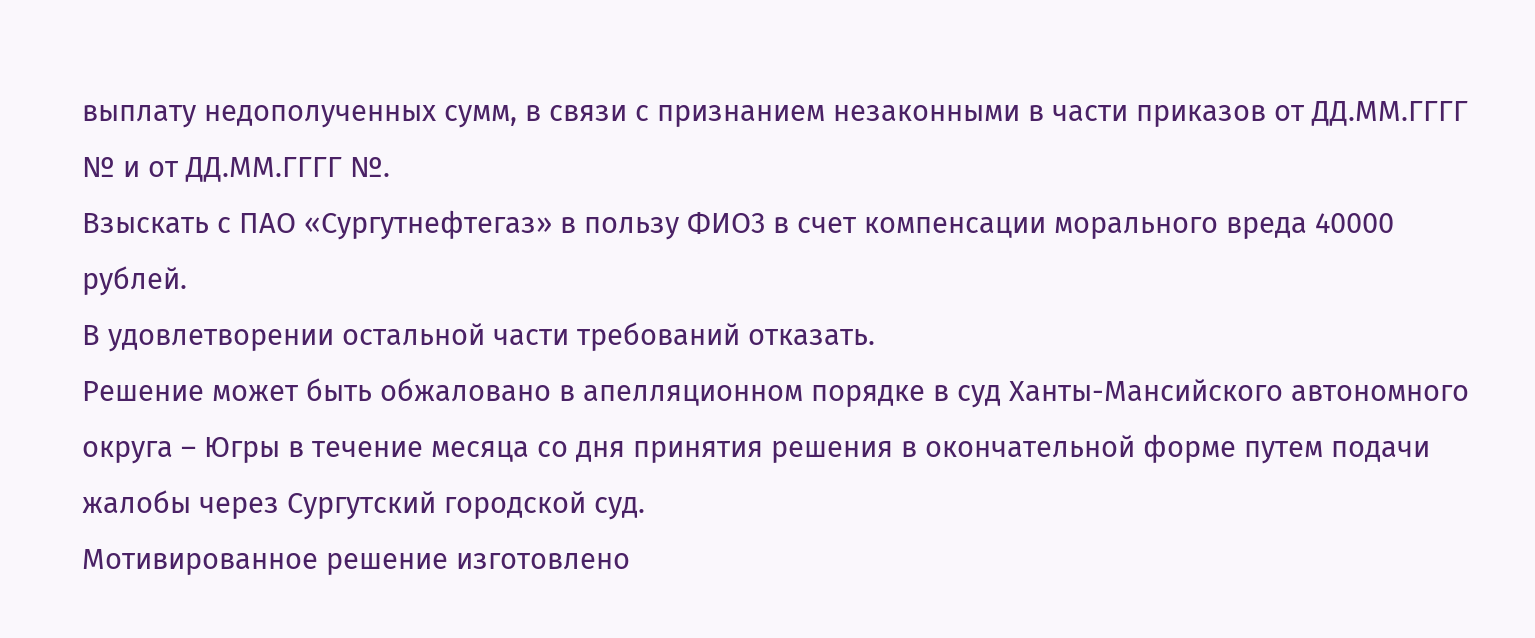выплату недополученных сумм, в связи с признанием незаконными в части приказов от ДД.ММ.ГГГГ № и от ДД.ММ.ГГГГ №.
Взыскать с ПАО «Сургутнефтегаз» в пользу ФИО3 в счет компенсации морального вреда 40000 рублей.
В удовлетворении остальной части требований отказать.
Решение может быть обжаловано в апелляционном порядке в суд Ханты-Мансийского автономного округа – Югры в течение месяца со дня принятия решения в окончательной форме путем подачи жалобы через Сургутский городской суд.
Мотивированное решение изготовлено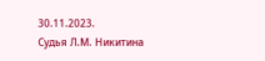30.11.2023.
Судья Л.М. Никитина